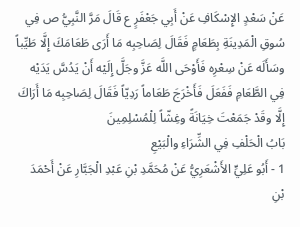عَنْ سَعْدٍ الإِسْكَافِ عَنْ أَبِي جَعْفَرٍ ع قَالَ مَرَّ النَّبِيُّ ص فِي سُوقِ الْمَدِينَةِ بِطَعَامٍ فَقَالَ لِصَاحِبِه مَا أَرَى طَعَامَكَ إِلَّا طَيِّباً وسَأَلَه عَنْ سِعْرِه فَأَوْحَى اللَّه عَزَّ وجَلَّ إِلَيْه أَنْ يَدُسَّ يَدَيْه فِي الطَّعَامِ فَفَعَلَ فَأَخْرَجَ طَعَاماً رَدِيّاً فَقَالَ لِصَاحِبِه مَا أَرَاكَ إِلَّا وقَدْ جَمَعْتَ خِيَانَةً وغِشّاً لِلْمُسْلِمِينَ
بَابُ الْحَلْفِ فِي الشِّرَاءِ والْبَيْعِ
1 - أَبُو عَلِيٍّ الأَشْعَرِيُّ عَنْ مُحَمَّدِ بْنِ عَبْدِ الْجَبَّارِ عَنْ أَحْمَدَ بْنِ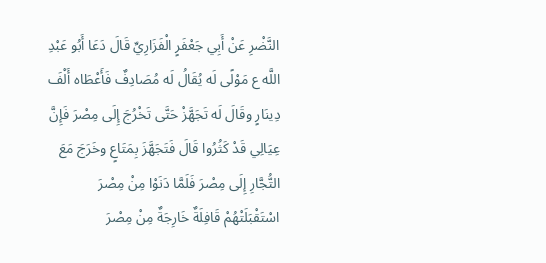النَّضْرِ عَنْ أَبِي جَعْفَرٍ الْفَزَارِيِّ قَالَ دَعَا أَبُو عَبْدِ اللَّه ع مَوْلًى لَه يُقَالُ لَه مُصَادِفٌ فَأَعْطَاه أَلْفَ دِينَارٍ وقَالَ لَه تَجَهَّزْ حَتَّى تَخْرُجَ إِلَى مِصْرَ فَإِنَّ عِيَالِي قَدْ كَثُرُوا قَالَ فَتَجَهَّزَ بِمَتَاعٍ وخَرَجَ مَعَ التُّجَّارِ إِلَى مِصْرَ فَلَمَّا دَنَوْا مِنْ مِصْرَ اسْتَقْبَلَتْهُمْ قَافِلَةٌ خَارِجَةٌ مِنْ مِصْرَ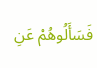فَسَأَلُوهُمْ عَنِ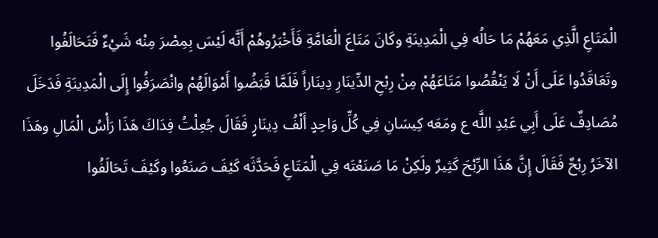الْمَتَاعِ الَّذِي مَعَهُمْ مَا حَالُه فِي الْمَدِينَةِ وكَانَ مَتَاعَ الْعَامَّةِ فَأَخْبَرُوهُمْ أَنَّه لَيْسَ بِمِصْرَ مِنْه شَيْءٌ فَتَحَالَفُوا وتَعَاقَدُوا عَلَى أَنْ لَا يَنْقُصُوا مَتَاعَهُمْ مِنْ رِبْحِ الدِّينَارِ دِينَاراً فَلَمَّا قَبَضُوا أَمْوَالَهُمْ وانْصَرَفُوا إِلَى الْمَدِينَةِ فَدَخَلَ مُصَادِفٌ عَلَى أَبِي عَبْدِ اللَّه ع ومَعَه كِيسَانِ فِي كُلِّ وَاحِدٍ أَلْفُ دِينَارٍ فَقَالَ جُعِلْتُ فِدَاكَ هَذَا رَأْسُ الْمَالِ وهَذَا الآخَرُ رِبْحٌ فَقَالَ إِنَّ هَذَا الرِّبْحَ كَثِيرٌ ولَكِنْ مَا صَنَعْتَه فِي الْمَتَاعِ فَحَدَّثَه كَيْفَ صَنَعُوا وكَيْفَ تَحَالَفُوا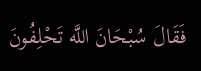فَقَالَ سُبْحَانَ اللَّه تَحْلِفُونَ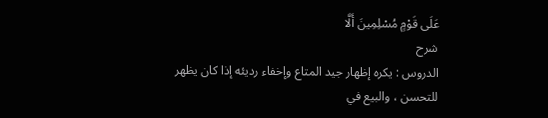عَلَى قَوْمٍ مُسْلِمِينَ أَلَّا
شرح
الدروس : يكره إظهار جيد المتاع وإخفاء رديئه إذا كان يظهر للتحسن ، والبيع في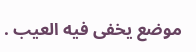موضع يخفى فيه العيب .